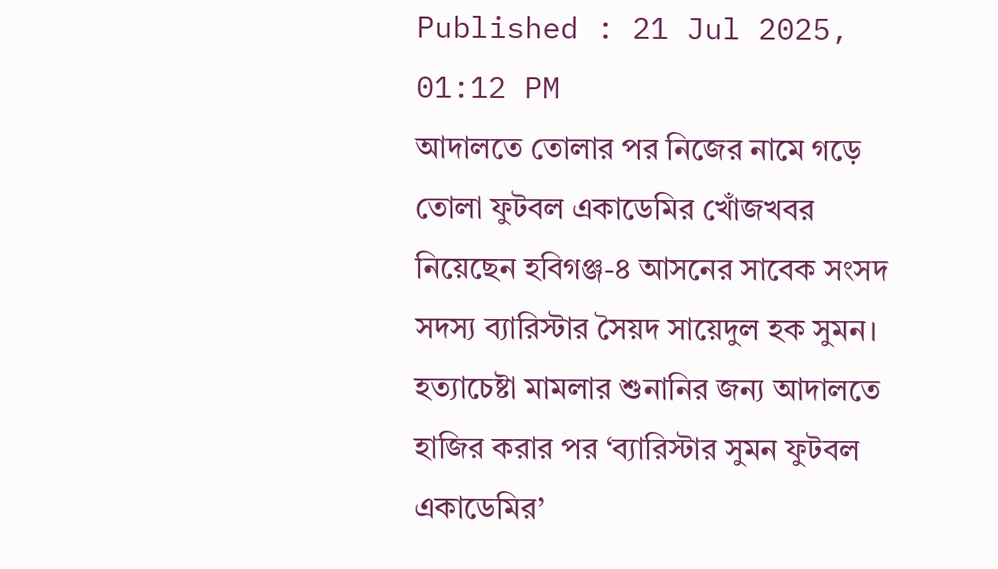Published : 21 Jul 2025, 01:12 PM
আদালতে তোলার পর নিজের নামে গড়ে তোলা ফুটবল একাডেমির খোঁজখবর নিয়েছেন হবিগঞ্জ-৪ আসনের সাবেক সংসদ সদস্য ব্যারিস্টার সৈয়দ সায়েদুল হক সুমন।
হত্যাচেষ্টা মামলার শুনানির জন্য আদালতে হাজির করার পর ‘ব্যারিস্টার সুমন ফুটবল একাডেমির’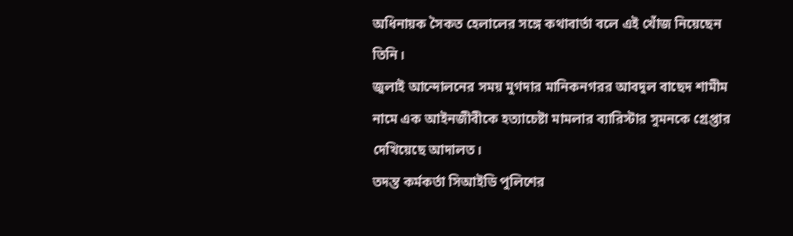অধিনায়ক সৈকত হেলালের সঙ্গে কথাবার্তা বলে এই খোঁজ নিয়েছেন তিনি।
জুলাই আন্দোলনের সময় মুগদার মানিকনগরর আবদুল বাছেদ শামীম নামে এক আইনজীবীকে হত্যাচেষ্টা মামলার ব্যারিস্টার সুমনকে গ্রেপ্তার দেখিয়েছে আদালত।
তদন্ত কর্মকর্তা সিআইডি পুলিশের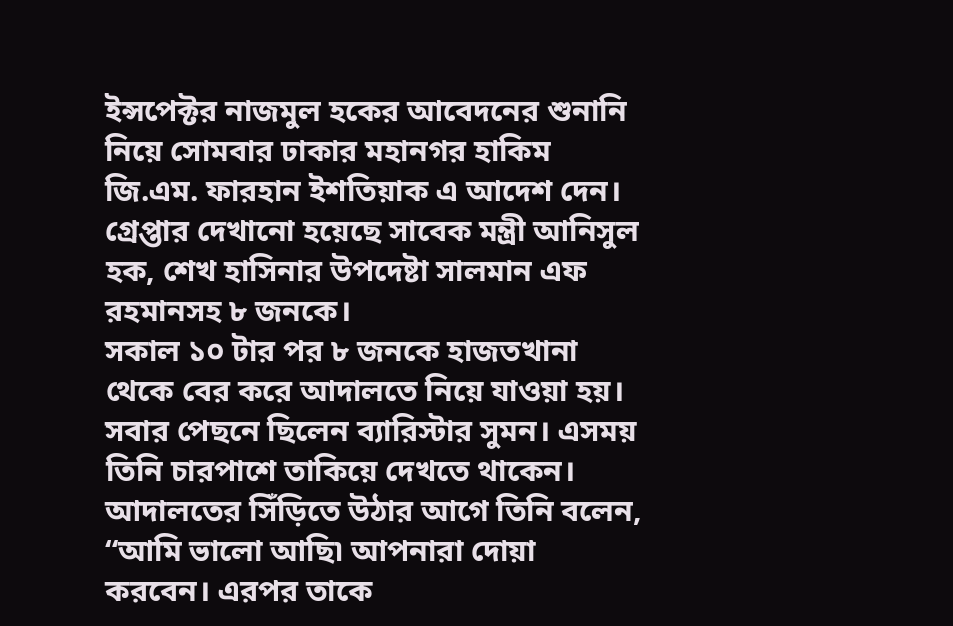ইন্সপেক্টর নাজমুল হকের আবেদনের শুনানি নিয়ে সোমবার ঢাকার মহানগর হাকিম জি.এম. ফারহান ইশতিয়াক এ আদেশ দেন। গ্রেপ্তার দেখানো হয়েছে সাবেক মন্ত্রী আনিসুল হক, শেখ হাসিনার উপদেষ্টা সালমান এফ রহমানসহ ৮ জনকে।
সকাল ১০ টার পর ৮ জনকে হাজতখানা থেকে বের করে আদালতে নিয়ে যাওয়া হয়।
সবার পেছনে ছিলেন ব্যারিস্টার সুমন। এসময় তিনি চারপাশে তাকিয়ে দেখতে থাকেন।
আদালতের সিঁড়িতে উঠার আগে তিনি বলেন, “আমি ভালো আছি৷ আপনারা দোয়া করবেন। এরপর তাকে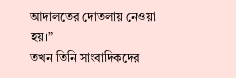আদালতের দোতলায় নেওয়া হয়।”
তখন তিনি সাংবাদিকদের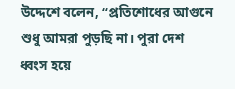উদ্দেশে বলেন, “প্রতিশোধের আগুনে শুধু আমরা পুড়ছি না। পুরা দেশ ধ্বংস হয়ে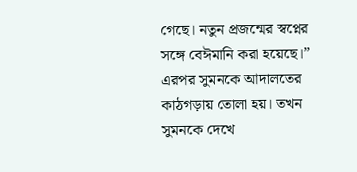গেছে। নতুন প্রজন্মের স্বপ্নের সঙ্গে বেঈমানি করা হয়েছে।”
এরপর সুমনকে আদালতের কাঠগড়ায় তোলা হয়। তখন সুমনকে দেখে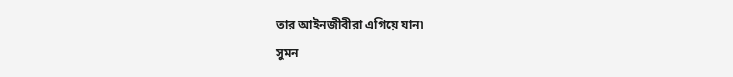তার আইনজীবীরা এগিয়ে যান৷
সুমন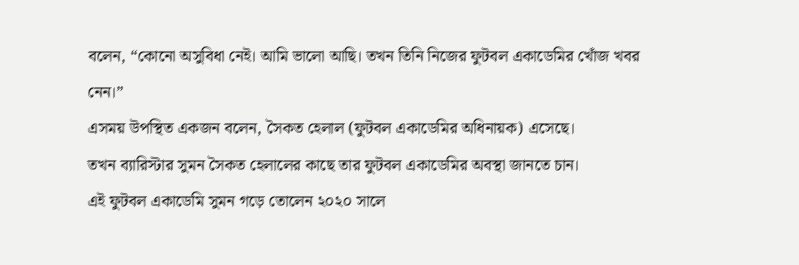বলেন, “কোনো অসুবিধা নেই। আমি ভালো আছি। তখন তিনি নিজের ফুটবল একাডেমির খোঁজ খবর নেন।”
এসময় উপস্থিত একজন বলেন, সৈকত হেলাল (ফুটবল একাডেমির অধিনায়ক) এসেছে।
তখন ব্যারিস্টার সুমন সৈকত হেলালের কাছে তার ফুটবল একাডেমির অবস্থা জানতে চান।
এই ফুটবল একাডেমি সুমন গড়ে তোলেন ২০২০ সালে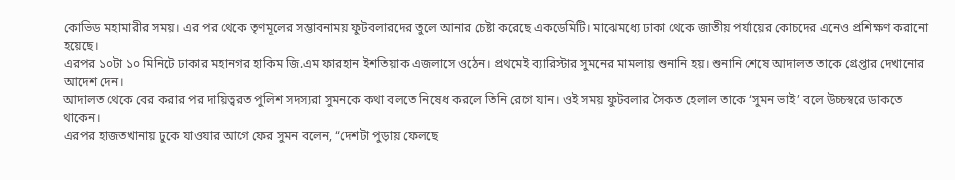কোভিড মহামারীর সময়। এর পর থেকে তৃণমূলের সম্ভাবনাময় ফুটবলারদের তুলে আনার চেষ্টা করেছে একডেমিটি। মাঝেমধ্যে ঢাকা থেকে জাতীয় পর্যায়ের কোচদের এনেও প্রশিক্ষণ করানো হয়েছে।
এরপর ১০টা ১০ মিনিটে ঢাকার মহানগর হাকিম জি.এম ফারহান ইশতিয়াক এজলাসে ওঠেন। প্রথমেই ব্যারিস্টার সুমনের মামলায় শুনানি হয়। শুনানি শেষে আদালত তাকে গ্রেপ্তার দেখানোর আদেশ দেন।
আদালত থেকে বের করার পর দায়িত্বরত পুলিশ সদস্যরা সুমনকে কথা বলতে নিষেধ করলে তিনি রেগে যান। ওই সময় ফুটবলার সৈকত হেলাল তাকে ‘সুমন ভাই’ বলে উচ্চস্বরে ডাকতে থাকেন।
এরপর হাজতখানায় ঢুকে যাওযার আগে ফের সুমন বলেন, “দেশটা পুড়ায় ফেলছে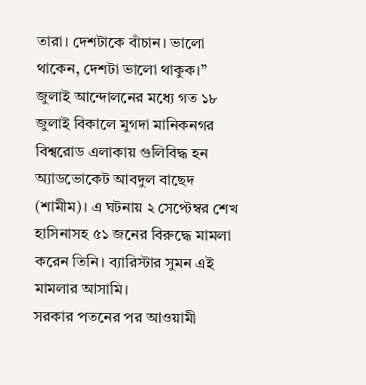তারা। দেশটাকে বাঁচান। ভালো থাকেন, দেশটা ভালো থাকুক।”
জুলাই আন্দোলনের মধ্যে গত ১৮ জুলাই বিকালে মুগদা মানিকনগর বিশ্বরোড এলাকায় গুলিবিদ্ধ হন অ্যাডভোকেট আবদুল বাছেদ (শামীম)। এ ঘটনায় ২ সেপ্টেম্বর শেখ হাসিনাসহ ৫১ জনের বিরুদ্ধে মামলা করেন তিনি। ব্যারিস্টার সুমন এই মামলার আসামি।
সরকার পতনের পর আওয়ামী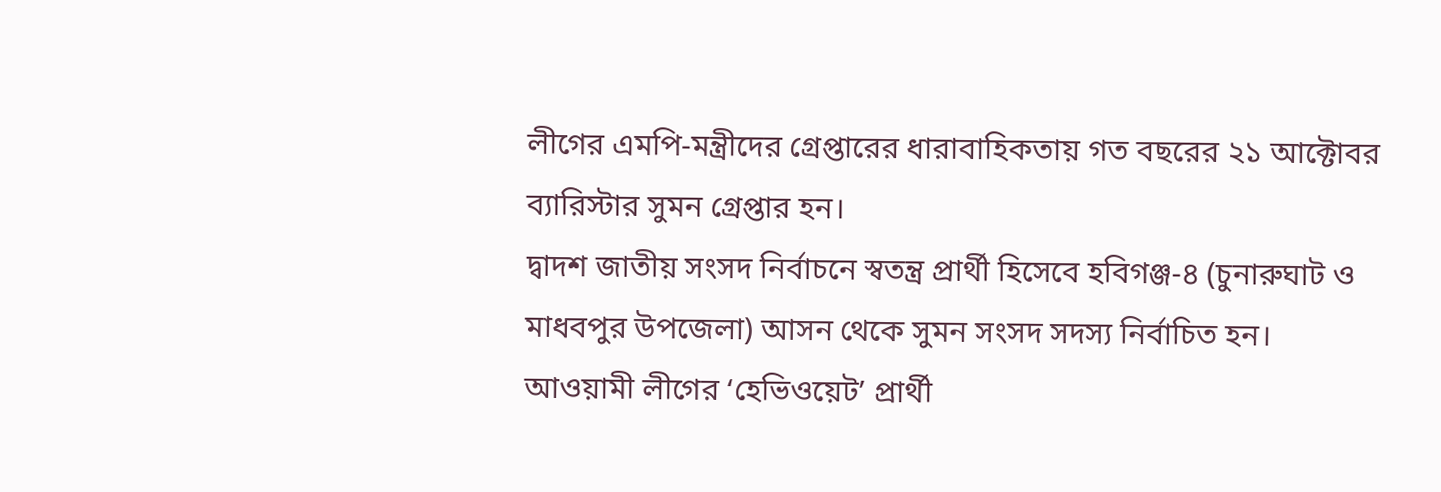লীগের এমপি-মন্ত্রীদের গ্রেপ্তারের ধারাবাহিকতায় গত বছরের ২১ আক্টোবর ব্যারিস্টার সুমন গ্রেপ্তার হন।
দ্বাদশ জাতীয় সংসদ নির্বাচনে স্বতন্ত্র প্রার্থী হিসেবে হবিগঞ্জ-৪ (চুনারুঘাট ও মাধবপুর উপজেলা) আসন থেকে সুমন সংসদ সদস্য নির্বাচিত হন।
আওয়ামী লীগের ‘হেভিওয়েট’ প্রার্থী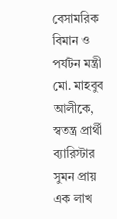বেসামরিক বিমান ও পর্যটন মন্ত্রী মো. মাহবুব আলীকে, স্বতন্ত্র প্রার্থী ব্যারিস্টার সুমন প্রায় এক লাখ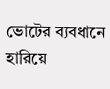ভোটের ব্যবধানে হারিয়ে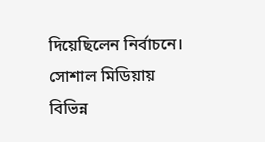দিয়েছিলেন নির্বাচনে।
সোশাল মিডিয়ায় বিভিন্ন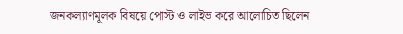জনকল্যাণমূলক বিষয়ে পোস্ট ও লাইভ করে আলোচিত ছিলেন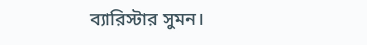ব্যারিস্টার সুমন।